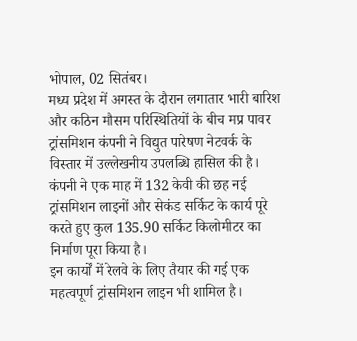भोपाल, 02 सितंबर।
मध्य प्रदेश में अगस्त के दौरान लगातार भारी बारिश और कठिन मौसम परिस्थितियों के बीच मप्र पावर ट्रांसमिशन कंपनी ने विद्युत पारेषण नेटवर्क के विस्तार में उल्लेखनीय उपलब्धि हासिल की है। कंपनी ने एक माह में 132 केवी की छह नई ट्रांसमिशन लाइनों और सेकंड सर्किट के कार्य पूरे करते हुए कुल 135.90 सर्किट किलोमीटर का निर्माण पूरा किया है।
इन कार्यों में रेलवे के लिए तैयार की गई एक महत्वपूर्ण ट्रांसमिशन लाइन भी शामिल है।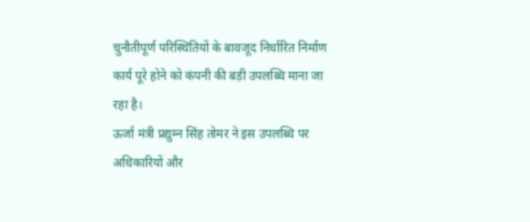चुनौतीपूर्ण परिस्थितियों के बावजूद निर्धारित निर्माण कार्य पूरे होने को कंपनी की बड़ी उपलब्धि माना जा रहा है।
ऊर्जा मंत्री प्रद्युम्न सिंह तोमर ने इस उपलब्धि पर अधिकारियों और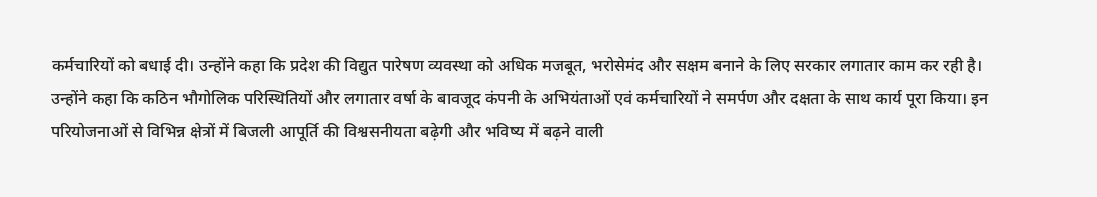कर्मचारियों को बधाई दी। उन्होंने कहा कि प्रदेश की विद्युत पारेषण व्यवस्था को अधिक मजबूत, भरोसेमंद और सक्षम बनाने के लिए सरकार लगातार काम कर रही है।
उन्होंने कहा कि कठिन भौगोलिक परिस्थितियों और लगातार वर्षा के बावजूद कंपनी के अभियंताओं एवं कर्मचारियों ने समर्पण और दक्षता के साथ कार्य पूरा किया। इन परियोजनाओं से विभिन्न क्षेत्रों में बिजली आपूर्ति की विश्वसनीयता बढ़ेगी और भविष्य में बढ़ने वाली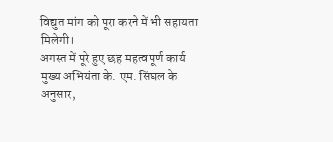विद्युत मांग को पूरा करने में भी सहायता मिलेगी।
अगस्त में पूरे हुए छह महत्वपूर्ण कार्य
मुख्य अभियंता के. एम. सिंघल के अनुसार,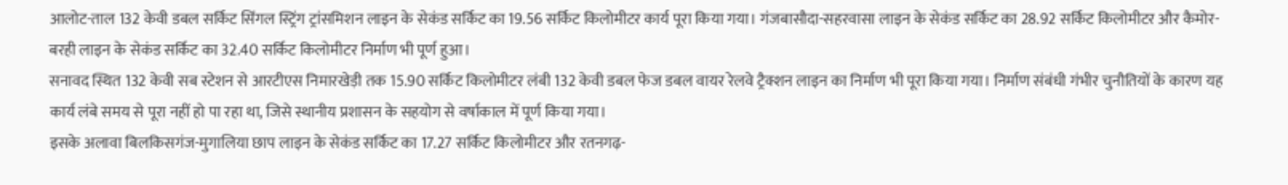आलोट-ताल 132 केवी डबल सर्किट सिंगल स्ट्रिंग ट्रांसमिशन लाइन के सेकंड सर्किट का 19.56 सर्किट किलोमीटर कार्य पूरा किया गया। गंजबासौदा-सहरवासा लाइन के सेकंड सर्किट का 28.92 सर्किट किलोमीटर और कैमोर-बरही लाइन के सेकंड सर्किट का 32.40 सर्किट किलोमीटर निर्माण भी पूर्ण हुआ।
सनावद स्थित 132 केवी सब स्टेशन से आरटीएस निमारखेड़ी तक 15.90 सर्किट किलोमीटर लंबी 132 केवी डबल फेज डबल वायर रेलवे ट्रैक्शन लाइन का निर्माण भी पूरा किया गया। निर्माण संबंधी गंभीर चुनौतियों के कारण यह कार्य लंबे समय से पूरा नहीं हो पा रहा था, जिसे स्थानीय प्रशासन के सहयोग से वर्षाकाल में पूर्ण किया गया।
इसके अलावा बिलकिसगंज-मुगालिया छाप लाइन के सेकंड सर्किट का 17.27 सर्किट किलोमीटर और रतनगढ़-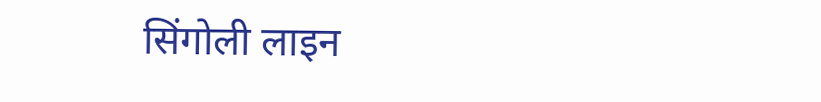सिंगोली लाइन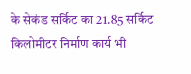के सेकंड सर्किट का 21.85 सर्किट किलोमीटर निर्माण कार्य भी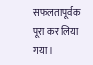सफलतापूर्वक पूरा कर लिया गया।